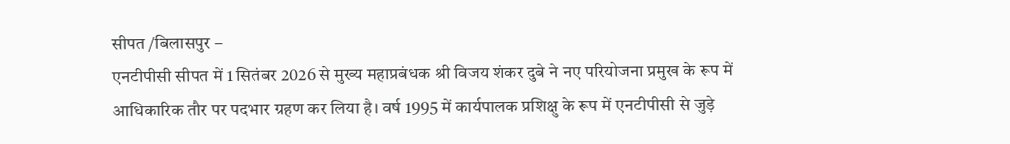सीपत /बिलासपुर –
एनटीपीसी सीपत में 1 सितंबर 2026 से मुख्य महाप्रबंधक श्री विजय शंकर दुबे ने नए परियोजना प्रमुख के रूप में आधिकारिक तौर पर पदभार ग्रहण कर लिया है। वर्ष 1995 में कार्यपालक प्रशिक्षु के रूप में एनटीपीसी से जुड़े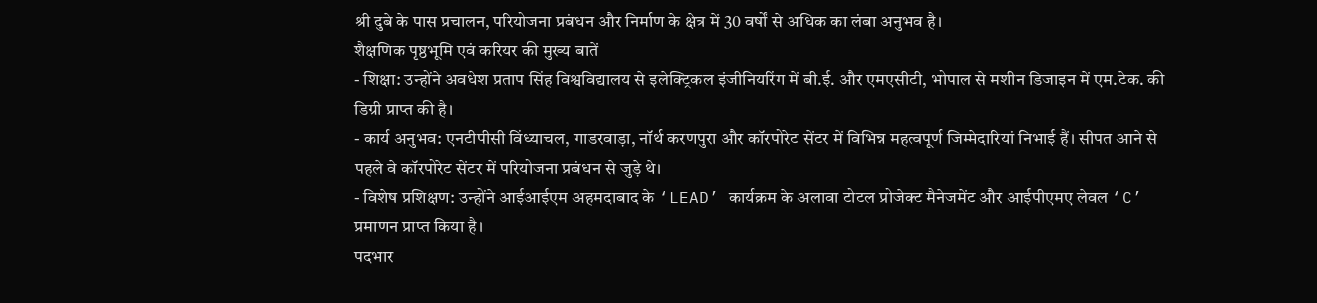श्री दुबे के पास प्रचालन, परियोजना प्रबंधन और निर्माण के क्षेत्र में 30 वर्षों से अधिक का लंबा अनुभव है।
शैक्षणिक पृष्ठभूमि एवं करियर की मुख्य बातें
- शिक्षा: उन्होंने अवधेश प्रताप सिंह विश्वविद्यालय से इलेक्ट्रिकल इंजीनियरिंग में बी.ई. और एमएसीटी, भोपाल से मशीन डिजाइन में एम.टेक. की डिग्री प्राप्त की है।
- कार्य अनुभव: एनटीपीसी विंध्याचल, गाडरवाड़ा, नॉर्थ करणपुरा और कॉरपोरेट सेंटर में विभिन्न महत्वपूर्ण जिम्मेदारियां निभाई हैं। सीपत आने से पहले वे कॉरपोरेट सेंटर में परियोजना प्रबंधन से जुड़े थे।
- विशेष प्रशिक्षण: उन्होंने आईआईएम अहमदाबाद के ‘LEAD’ कार्यक्रम के अलावा टोटल प्रोजेक्ट मैनेजमेंट और आईपीएमए लेवल ‘C’ प्रमाणन प्राप्त किया है।
पदभार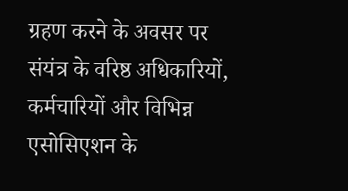ग्रहण करने के अवसर पर संयंत्र के वरिष्ठ अधिकारियों, कर्मचारियों और विभिन्न एसोसिएशन के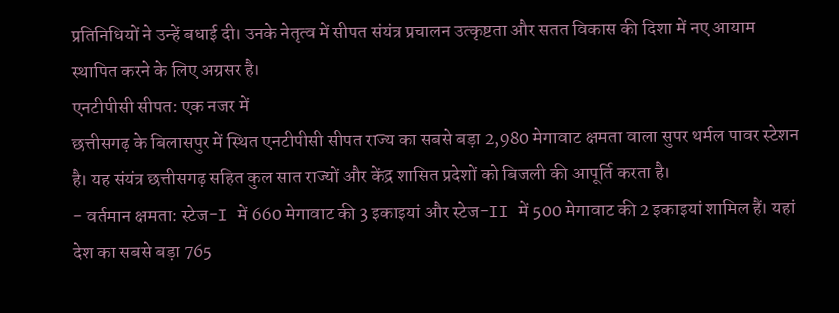प्रतिनिधियों ने उन्हें बधाई दी। उनके नेतृत्व में सीपत संयंत्र प्रचालन उत्कृष्टता और सतत विकास की दिशा में नए आयाम स्थापित करने के लिए अग्रसर है।
एनटीपीसी सीपत: एक नजर में
छत्तीसगढ़ के बिलासपुर में स्थित एनटीपीसी सीपत राज्य का सबसे बड़ा 2,980 मेगावाट क्षमता वाला सुपर थर्मल पावर स्टेशन है। यह संयंत्र छत्तीसगढ़ सहित कुल सात राज्यों और केंद्र शासित प्रदेशों को बिजली की आपूर्ति करता है।
- वर्तमान क्षमता: स्टेज-I में 660 मेगावाट की 3 इकाइयां और स्टेज-II में 500 मेगावाट की 2 इकाइयां शामिल हैं। यहां देश का सबसे बड़ा 765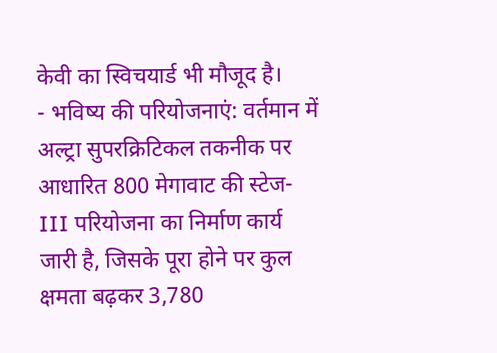केवी का स्विचयार्ड भी मौजूद है।
- भविष्य की परियोजनाएं: वर्तमान में अल्ट्रा सुपरक्रिटिकल तकनीक पर आधारित 800 मेगावाट की स्टेज-III परियोजना का निर्माण कार्य जारी है, जिसके पूरा होने पर कुल क्षमता बढ़कर 3,780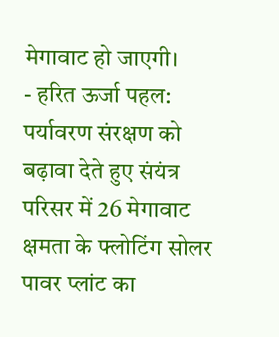मेगावाट हो जाएगी।
- हरित ऊर्जा पहल: पर्यावरण संरक्षण को बढ़ावा देते हुए संयंत्र परिसर में 26 मेगावाट क्षमता के फ्लोटिंग सोलर पावर प्लांट का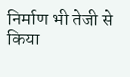निर्माण भी तेजी से किया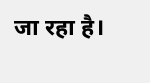जा रहा है।